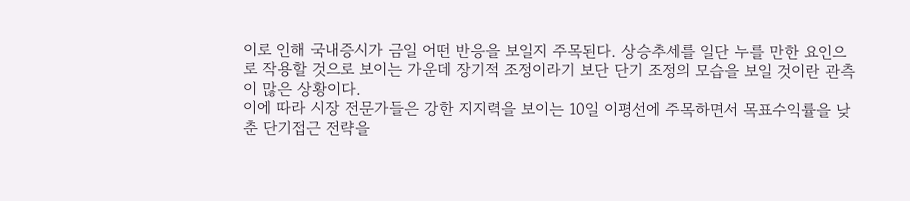이로 인해 국내증시가 금일 어떤 반응을 보일지 주목된다. 상승추세를 일단 누를 만한 요인으로 작용할 것으로 보이는 가운데 장기적 조정이라기 보단 단기 조정의 모습을 보일 것이란 관측이 많은 상황이다.
이에 따라 시장 전문가들은 강한 지지력을 보이는 10일 이평선에 주목하면서 목표수익률을 낮춘 단기접근 전략을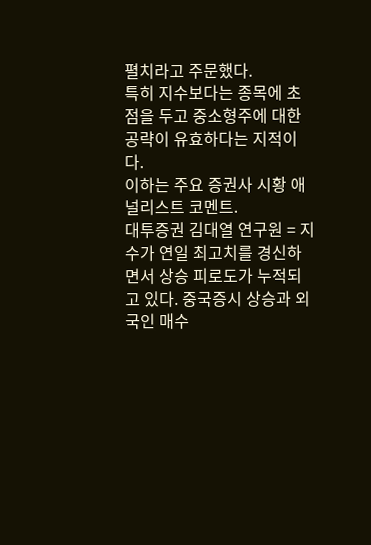펼치라고 주문했다.
특히 지수보다는 종목에 초점을 두고 중소형주에 대한 공략이 유효하다는 지적이다.
이하는 주요 증권사 시황 애널리스트 코멘트.
대투증권 김대열 연구원 = 지수가 연일 최고치를 경신하면서 상승 피로도가 누적되고 있다. 중국증시 상승과 외국인 매수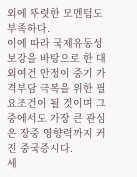외에 뚜렷한 모멘텀도 부족하다.
이에 따라 국제유동성 보강을 바탕으로 한 대외여건 안정이 중기 가격부담 극복을 위한 필요조건이 될 것이며 그 중에서도 가장 큰 관심은 장중 영향력까지 커진 중국증시다.
세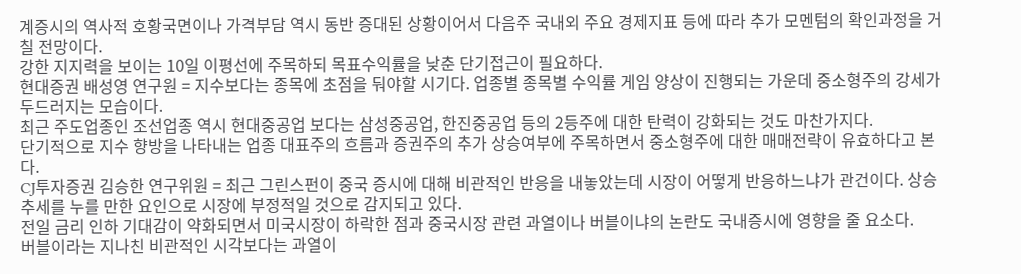계증시의 역사적 호황국면이나 가격부담 역시 동반 증대된 상황이어서 다음주 국내외 주요 경제지표 등에 따라 추가 모멘텀의 확인과정을 거칠 전망이다.
강한 지지력을 보이는 10일 이평선에 주목하되 목표수익률을 낮춘 단기접근이 필요하다.
현대증권 배성영 연구원 = 지수보다는 종목에 초점을 둬야할 시기다. 업종별 종목별 수익률 게임 양상이 진행되는 가운데 중소형주의 강세가 두드러지는 모습이다.
최근 주도업종인 조선업종 역시 현대중공업 보다는 삼성중공업, 한진중공업 등의 2등주에 대한 탄력이 강화되는 것도 마찬가지다.
단기적으로 지수 향방을 나타내는 업종 대표주의 흐름과 증권주의 추가 상승여부에 주목하면서 중소형주에 대한 매매전략이 유효하다고 본다.
CJ투자증권 김승한 연구위원 = 최근 그린스펀이 중국 증시에 대해 비관적인 반응을 내놓았는데 시장이 어떻게 반응하느냐가 관건이다. 상승추세를 누를 만한 요인으로 시장에 부정적일 것으로 감지되고 있다.
전일 금리 인하 기대감이 약화되면서 미국시장이 하락한 점과 중국시장 관련 과열이나 버블이냐의 논란도 국내증시에 영향을 줄 요소다.
버블이라는 지나친 비관적인 시각보다는 과열이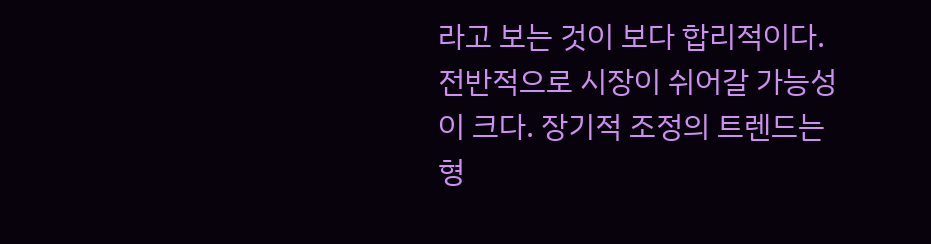라고 보는 것이 보다 합리적이다. 전반적으로 시장이 쉬어갈 가능성이 크다. 장기적 조정의 트렌드는 형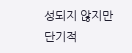성되지 않지만 단기적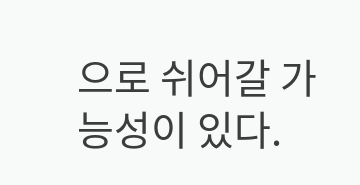으로 쉬어갈 가능성이 있다.